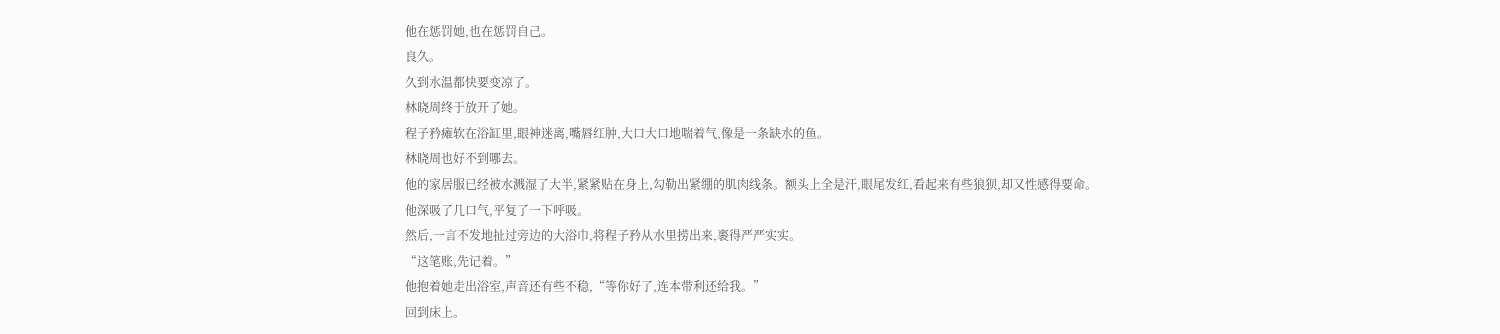他在惩罚她,也在惩罚自己。
良久。
久到水温都快要变凉了。
林晓周终于放开了她。
程子矜瘫软在浴缸里,眼神迷离,嘴唇红肿,大口大口地喘着气,像是一条缺水的鱼。
林晓周也好不到哪去。
他的家居服已经被水溅湿了大半,紧紧贴在身上,勾勒出紧绷的肌肉线条。额头上全是汗,眼尾发红,看起来有些狼狈,却又性感得要命。
他深吸了几口气,平复了一下呼吸。
然后,一言不发地扯过旁边的大浴巾,将程子矜从水里捞出来,裹得严严实实。
“这笔账,先记着。”
他抱着她走出浴室,声音还有些不稳,“等你好了,连本带利还给我。”
回到床上。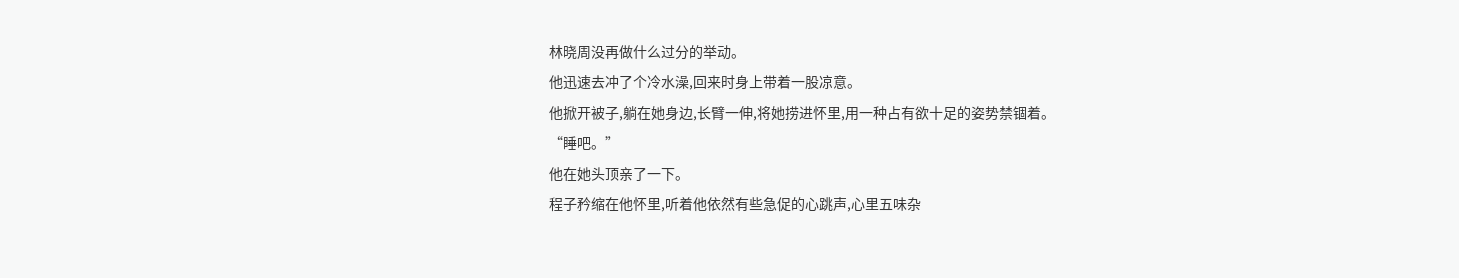林晓周没再做什么过分的举动。
他迅速去冲了个冷水澡,回来时身上带着一股凉意。
他掀开被子,躺在她身边,长臂一伸,将她捞进怀里,用一种占有欲十足的姿势禁锢着。
“睡吧。”
他在她头顶亲了一下。
程子矜缩在他怀里,听着他依然有些急促的心跳声,心里五味杂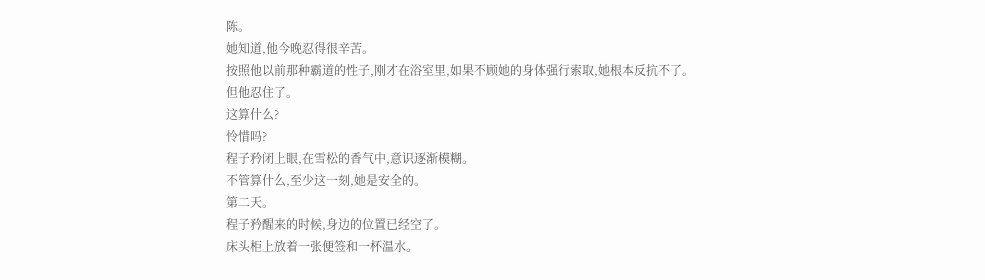陈。
她知道,他今晚忍得很辛苦。
按照他以前那种霸道的性子,刚才在浴室里,如果不顾她的身体强行索取,她根本反抗不了。
但他忍住了。
这算什么?
怜惜吗?
程子矜闭上眼,在雪松的香气中,意识逐渐模糊。
不管算什么,至少这一刻,她是安全的。
第二天。
程子矜醒来的时候,身边的位置已经空了。
床头柜上放着一张便签和一杯温水。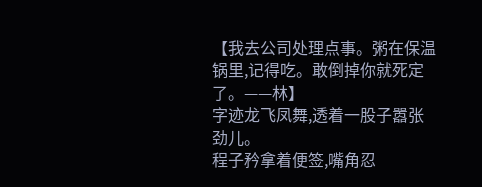【我去公司处理点事。粥在保温锅里,记得吃。敢倒掉你就死定了。——林】
字迹龙飞凤舞,透着一股子嚣张劲儿。
程子矜拿着便签,嘴角忍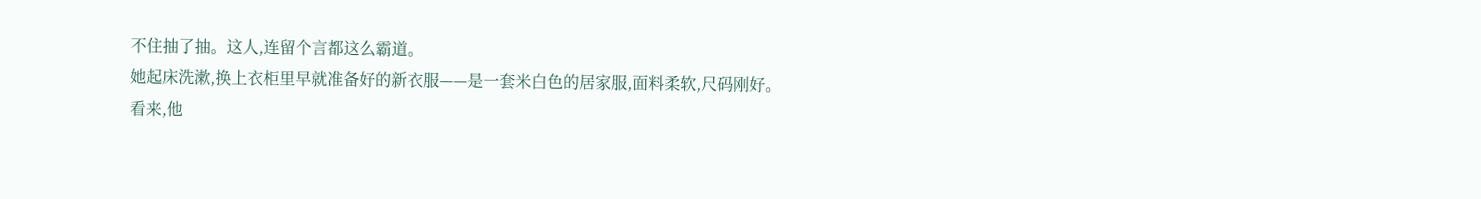不住抽了抽。这人,连留个言都这么霸道。
她起床洗漱,换上衣柜里早就准备好的新衣服——是一套米白色的居家服,面料柔软,尺码刚好。
看来,他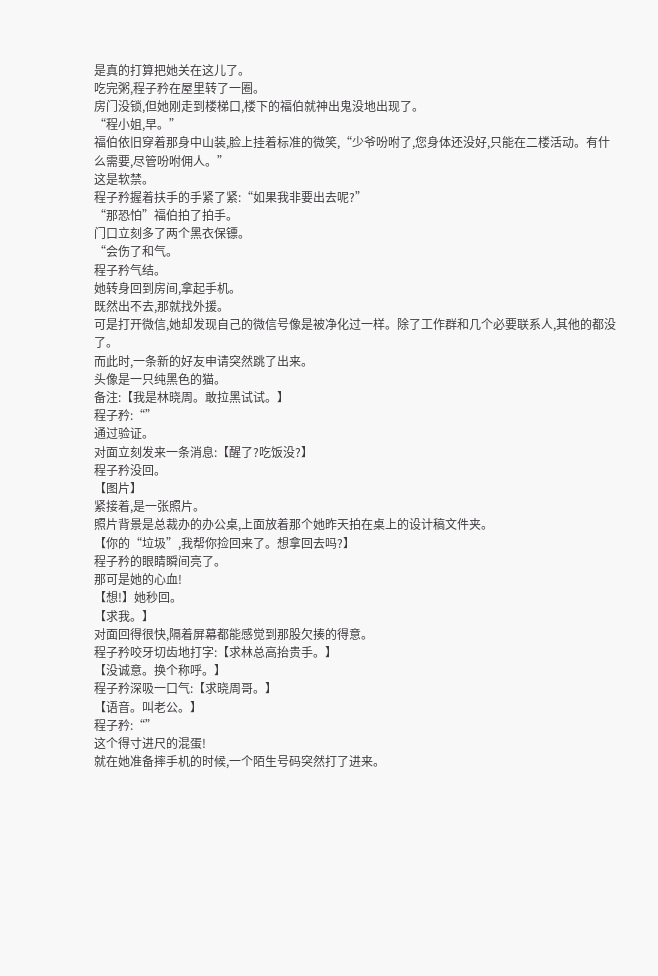是真的打算把她关在这儿了。
吃完粥,程子矜在屋里转了一圈。
房门没锁,但她刚走到楼梯口,楼下的福伯就神出鬼没地出现了。
“程小姐,早。”
福伯依旧穿着那身中山装,脸上挂着标准的微笑,“少爷吩咐了,您身体还没好,只能在二楼活动。有什么需要,尽管吩咐佣人。”
这是软禁。
程子矜握着扶手的手紧了紧:“如果我非要出去呢?”
“那恐怕”福伯拍了拍手。
门口立刻多了两个黑衣保镖。
“会伤了和气。
程子矜气结。
她转身回到房间,拿起手机。
既然出不去,那就找外援。
可是打开微信,她却发现自己的微信号像是被净化过一样。除了工作群和几个必要联系人,其他的都没了。
而此时,一条新的好友申请突然跳了出来。
头像是一只纯黑色的猫。
备注:【我是林晓周。敢拉黑试试。】
程子矜:“”
通过验证。
对面立刻发来一条消息:【醒了?吃饭没?】
程子矜没回。
【图片】
紧接着,是一张照片。
照片背景是总裁办的办公桌,上面放着那个她昨天拍在桌上的设计稿文件夹。
【你的“垃圾”,我帮你捡回来了。想拿回去吗?】
程子矜的眼睛瞬间亮了。
那可是她的心血!
【想!】她秒回。
【求我。】
对面回得很快,隔着屏幕都能感觉到那股欠揍的得意。
程子矜咬牙切齿地打字:【求林总高抬贵手。】
【没诚意。换个称呼。】
程子矜深吸一口气:【求晓周哥。】
【语音。叫老公。】
程子矜:“”
这个得寸进尺的混蛋!
就在她准备摔手机的时候,一个陌生号码突然打了进来。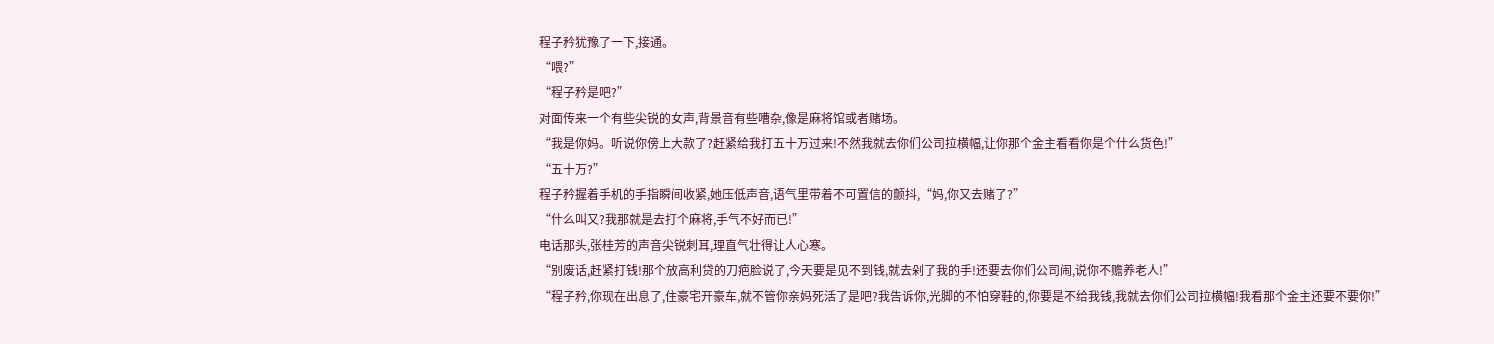程子矜犹豫了一下,接通。
“喂?”
“程子矜是吧?”
对面传来一个有些尖锐的女声,背景音有些嘈杂,像是麻将馆或者赌场。
“我是你妈。听说你傍上大款了?赶紧给我打五十万过来!不然我就去你们公司拉横幅,让你那个金主看看你是个什么货色!”
“五十万?”
程子矜握着手机的手指瞬间收紧,她压低声音,语气里带着不可置信的颤抖,“妈,你又去赌了?”
“什么叫又?我那就是去打个麻将,手气不好而已!”
电话那头,张桂芳的声音尖锐刺耳,理直气壮得让人心寒。
“别废话,赶紧打钱!那个放高利贷的刀疤脸说了,今天要是见不到钱,就去剁了我的手!还要去你们公司闹,说你不赡养老人!”
“程子矜,你现在出息了,住豪宅开豪车,就不管你亲妈死活了是吧?我告诉你,光脚的不怕穿鞋的,你要是不给我钱,我就去你们公司拉横幅!我看那个金主还要不要你!”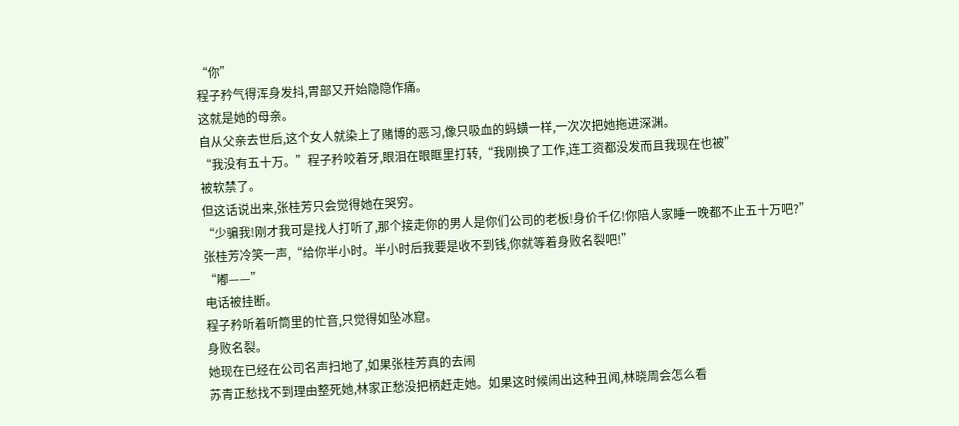“你”
程子矜气得浑身发抖,胃部又开始隐隐作痛。
这就是她的母亲。
自从父亲去世后,这个女人就染上了赌博的恶习,像只吸血的蚂蟥一样,一次次把她拖进深渊。
“我没有五十万。”程子矜咬着牙,眼泪在眼眶里打转,“我刚换了工作,连工资都没发而且我现在也被”
被软禁了。
但这话说出来,张桂芳只会觉得她在哭穷。
“少骗我!刚才我可是找人打听了,那个接走你的男人是你们公司的老板!身价千亿!你陪人家睡一晚都不止五十万吧?”
张桂芳冷笑一声,“给你半小时。半小时后我要是收不到钱,你就等着身败名裂吧!”
“嘟——”
电话被挂断。
程子矜听着听筒里的忙音,只觉得如坠冰窟。
身败名裂。
她现在已经在公司名声扫地了,如果张桂芳真的去闹
苏青正愁找不到理由整死她,林家正愁没把柄赶走她。如果这时候闹出这种丑闻,林晓周会怎么看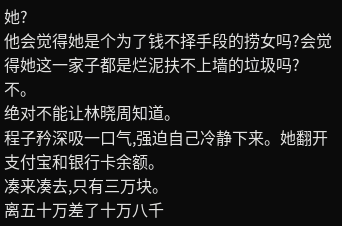她?
他会觉得她是个为了钱不择手段的捞女吗?会觉得她这一家子都是烂泥扶不上墙的垃圾吗?
不。
绝对不能让林晓周知道。
程子矜深吸一口气,强迫自己冷静下来。她翻开支付宝和银行卡余额。
凑来凑去,只有三万块。
离五十万差了十万八千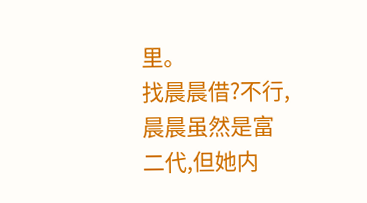里。
找晨晨借?不行,晨晨虽然是富二代,但她内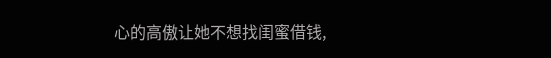心的高傲让她不想找闺蜜借钱,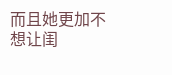而且她更加不想让闺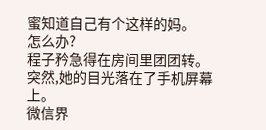蜜知道自己有个这样的妈。
怎么办?
程子矜急得在房间里团团转。
突然,她的目光落在了手机屏幕上。
微信界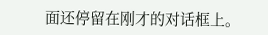面还停留在刚才的对话框上。